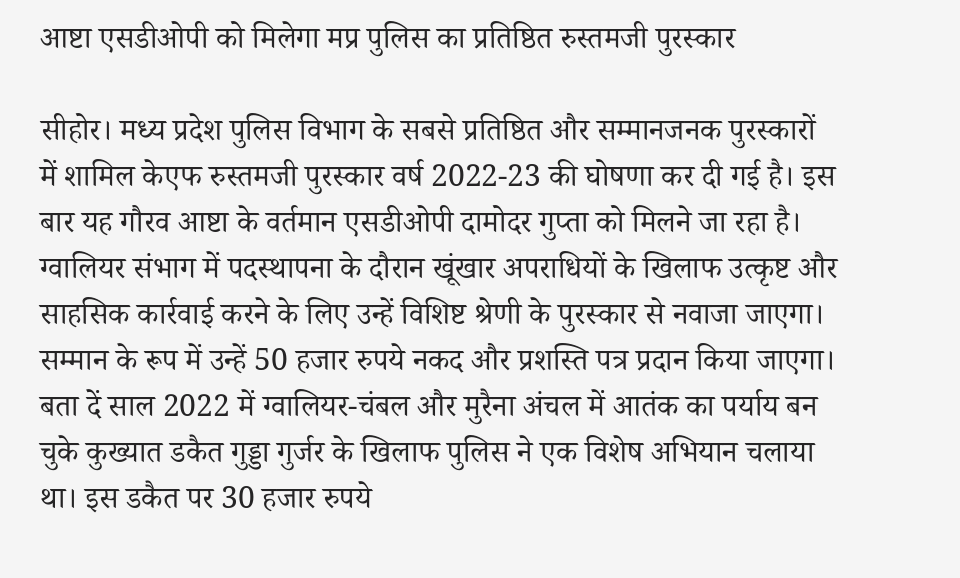आष्टा एसडीओपी को मिलेगा मप्र पुलिस का प्रतिष्ठित रुस्तमजी पुरस्कार

सीहोर। मध्य प्रदेश पुलिस विभाग के सबसे प्रतिष्ठित और सम्मानजनक पुरस्कारों में शामिल केएफ रुस्तमजी पुरस्कार वर्ष 2022-23 की घोषणा कर दी गई है। इस बार यह गौरव आष्टा के वर्तमान एसडीओपी दामोदर गुप्ता को मिलने जा रहा है। ग्वालियर संभाग में पदस्थापना के दौरान खूंखार अपराधियों के खिलाफ उत्कृष्ट और साहसिक कार्रवाई करने के लिए उन्हें विशिष्ट श्रेणी के पुरस्कार से नवाजा जाएगा। सम्मान के रूप में उन्हें 50 हजार रुपये नकद और प्रशस्ति पत्र प्रदान किया जाएगा।
बता दें साल 2022 में ग्वालियर-चंबल और मुरैना अंचल में आतंक का पर्याय बन चुके कुख्यात डकैत गुड्डा गुर्जर के खिलाफ पुलिस ने एक विशेष अभियान चलाया था। इस डकैत पर 30 हजार रुपये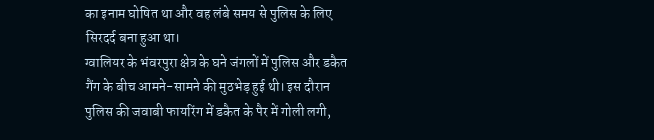का इनाम घोषित था और वह लंबे समय से पुलिस के लिए सिरदर्द बना हुआ था।
ग्वालियर के भंवरपुरा क्षेत्र के घने जंगलों में पुलिस और डकैत गैंग के बीच आमने-सामने की मुठभेड़ हुई थी। इस दौरान पुलिस की जवाबी फायरिंग में डकैत के पैर में गोली लगी,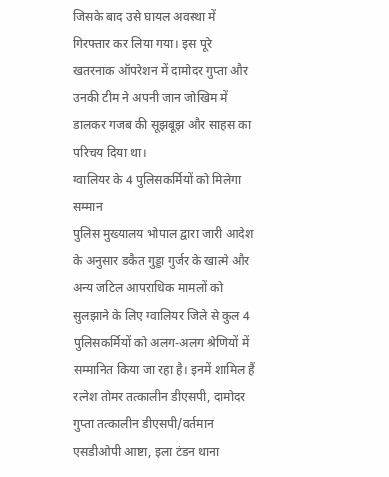जिसके बाद उसे घायल अवस्था में गिरफ्तार कर लिया गया। इस पूरे खतरनाक ऑपरेशन में दामोदर गुप्ता और उनकी टीम ने अपनी जान जोखिम में डालकर गजब की सूझबूझ और साहस का परिचय दिया था।
ग्वालियर के 4 पुलिसकर्मियों को मिलेगा सम्मान
पुलिस मुख्यालय भोपाल द्वारा जारी आदेश के अनुसार डकैत गुड्डा गुर्जर के खात्मे और अन्य जटिल आपराधिक मामलों को सुलझाने के लिए ग्वालियर जिले से कुल 4 पुलिसकर्मियों को अलग-अलग श्रेणियों में सम्मानित किया जा रहा है। इनमें शामिल हैं रत्नेश तोमर तत्कालीन डीएसपी, दामोदर गुप्ता तत्कालीन डीएसपी/वर्तमान एसडीओपी आष्टा, इला टंडन थाना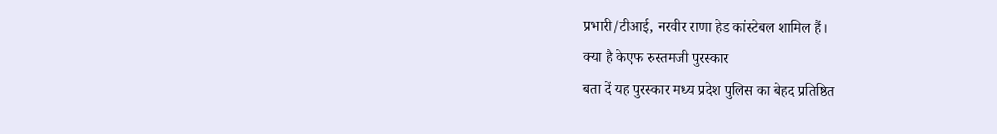प्रभारी/टीआई, नरवीर राणा हेड कांस्टेबल शामिल हैं।
क्या है केएफ रुस्तमजी पुरस्कार
बता दें यह पुरस्कार मध्य प्रदेश पुलिस का बेहद प्रतिष्ठित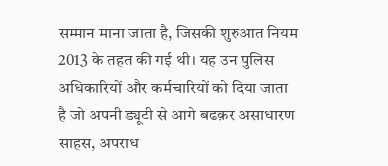सम्मान माना जाता है, जिसकी शुरुआत नियम 2013 के तहत की गई थी। यह उन पुलिस अधिकारियों और कर्मचारियों को दिया जाता है जो अपनी ड्यूटी से आगे बढक़र असाधारण साहस, अपराध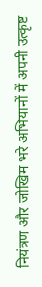नियंत्रण और जोखिम भरे अभियानों में अपनी उत्कृष्ट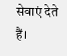सेवाएं देते हैं।